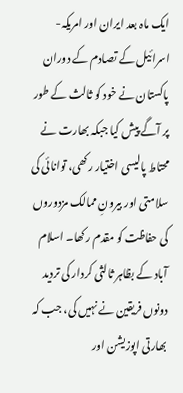ایک ماہ بعد ایران اور امریکہ-اسرائیل کے تصادم کے دوران پاکستان نے خود کو ثالث کے طور پر آگے پیش کیا جبکہ بھارت نے محتاط پالیسی اختیار رکھی، توانائی کی سلامتی اور بیرونِ ممالک مزدوروں کی حفاظت کو مقدم رکھا۔ اسلام آباد کے بظاہر ثالثی کردار کی تردید دونوں فریقین نے نہیں کی، جب کہ بھارتی اپوزیشن اور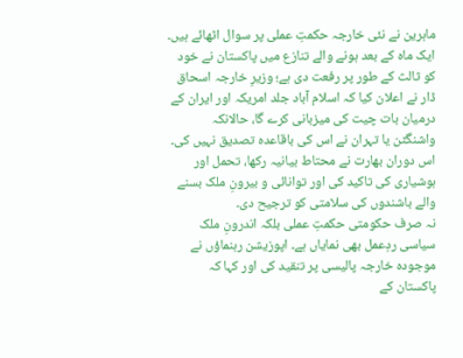ماہرین نے نئی خارجہ حکمتِ عملی پر سوال اٹھائے ہیں۔
ایک ماہ کے بعد ہونے والے تنازع میں پاکستان نے خود کو ثالث کے طور پر رفعت دی ہے؛ وزیرِ خارجہ اسحاق ڈار نے اعلان کیا کہ اسلام آباد جلد امریکہ اور ایران کے درمیان بات چیت کی میزبانی کرے گا، حالانکہ واشنگٹن یا تہران نے اس کی باقاعدہ تصدیق نہیں کی۔ اس دوران بھارت نے محتاط بیانیہ رکھا، تحمل اور ہوشیاری کی تاکید کی اور توانائی و بیرونِ ملک بسنے والے باشندوں کی سلامتی کو ترجیح دی۔
نہ صرف حکومتی حکمتِ عملی بلکہ اندرونِ ملک سیاسی ردِعمل بھی نمایاں ہے۔ اپوزیشن رہنماؤں نے موجودہ خارجہ پالیسی پر تنقید کی اور کہا کہ پاکستان کے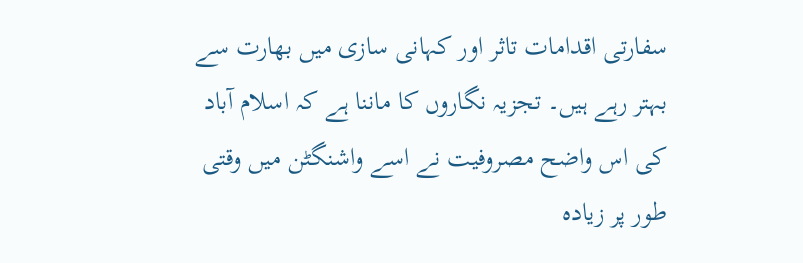سفارتی اقدامات تاثر اور کہانی سازی میں بھارت سے بہتر رہے ہیں۔ تجزیہ نگاروں کا ماننا ہے کہ اسلام آباد کی اس واضح مصروفیت نے اسے واشنگٹن میں وقتی طور پر زیادہ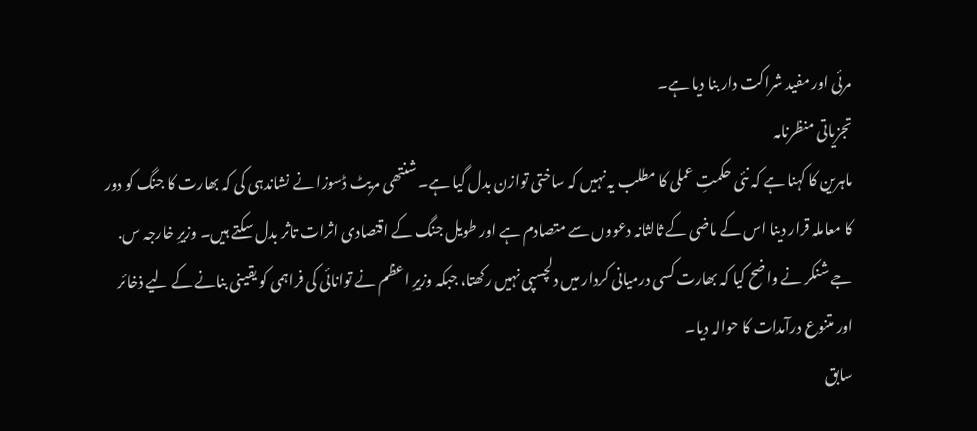مرئی اور مفید شراکت دار بنا دیا ہے۔
تجزیاتی منظرنامہ
ماہرین کا کہنا ہے کہ نئی حکمتِ عملی کا مطلب یہ نہیں کہ ساختی توازن بدل گیا ہے۔ شنتھی مریٹ ڈسوزا نے نشاندہی کی کہ بھارت کا جنگ کو دور کا معاملہ قرار دینا اس کے ماضی کے ثالثانہ دعووں سے متصادم ہے اور طویل جنگ کے اقتصادی اثرات تاثر بدل سکتے ہیں۔ وزیرِ خارجہ س. جے شنکر نے واضح کیا کہ بھارت کسی درمیانی کردار میں دلچسپی نہیں رکھتا، جبکہ وزیرِ اعظم نے توانائی کی فراہمی کو یقینی بنانے کے لیے ذخائر اور متنوع درآمدات کا حوالہ دیا۔
سابق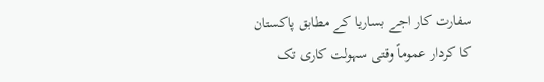سفارت کار اجے بساریا کے مطابق پاکستان کا کردار عموماً وقتی سہولت کاری تک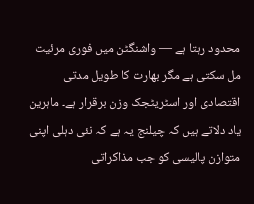محدود رہتا ہے — واشنگٹن میں فوری مرئیت مل سکتی ہے مگر بھارت کا طویل مدتی اقتصادی اور اسٹریٹجک وزن برقرار ہے۔ ماہرین یاد دلاتے ہیں کہ چیلنج یہ ہے کہ نئی دہلی اپنی متوازن پالیسی کو جب مذاکراتی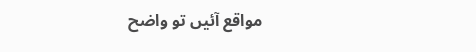مواقع آئیں تو واضح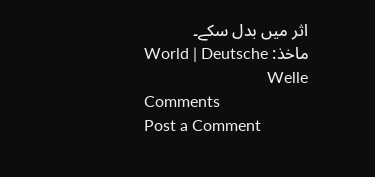اثر میں بدل سکے۔
ماخذ: World | Deutsche Welle
Comments
Post a Comment